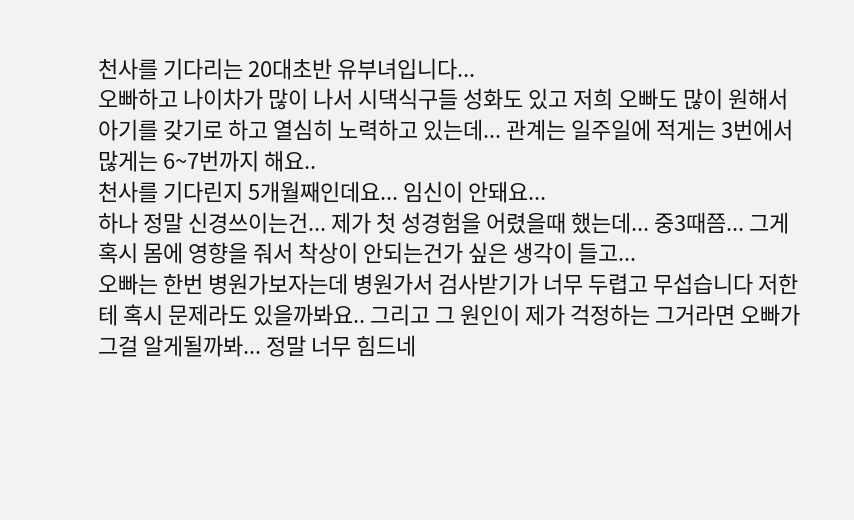천사를 기다리는 20대초반 유부녀입니다...
오빠하고 나이차가 많이 나서 시댁식구들 성화도 있고 저희 오빠도 많이 원해서 아기를 갖기로 하고 열심히 노력하고 있는데... 관계는 일주일에 적게는 3번에서 많게는 6~7번까지 해요..
천사를 기다린지 5개월째인데요... 임신이 안돼요...
하나 정말 신경쓰이는건... 제가 첫 성경험을 어렸을때 했는데... 중3때쯤... 그게 혹시 몸에 영향을 줘서 착상이 안되는건가 싶은 생각이 들고...
오빠는 한번 병원가보자는데 병원가서 검사받기가 너무 두렵고 무섭습니다 저한테 혹시 문제라도 있을까봐요.. 그리고 그 원인이 제가 걱정하는 그거라면 오빠가 그걸 알게될까봐... 정말 너무 힘드네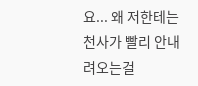요... 왜 저한테는 천사가 빨리 안내려오는걸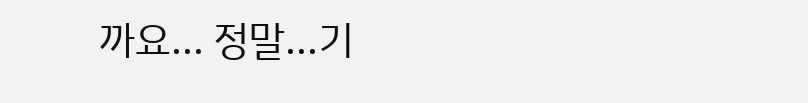까요... 정말...기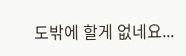도밖에 할게 없네요...